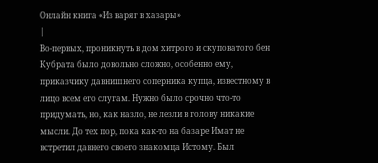Онлайн книга «Из варяг в хазары»
|
Во-первых, проникнуть в дом хитрого и скуповатого бен Кубрата было довольно сложно, особенно ему, приказчику давнишнего соперника купца, известному в лицо всем его слугам. Нужно было срочно что-то придумать, но, как назло, не лезли в голову никакие мысли. До тех пор, пока как-то на базаре Имат не встретил давнего своего знакомца Истому. Был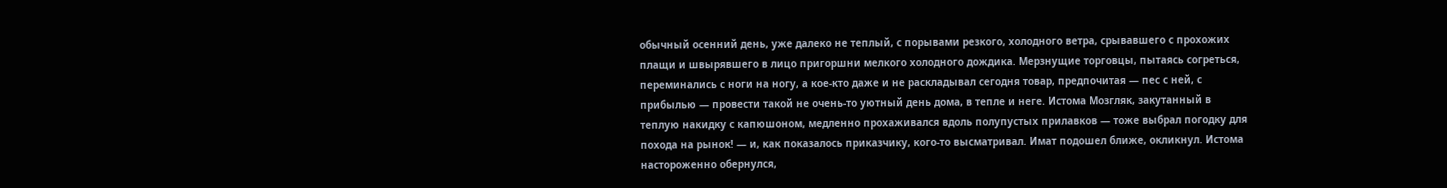обычный осенний день, уже далеко не теплый, с порывами резкого, холодного ветра, срывавшего с прохожих плащи и швырявшего в лицо пригоршни мелкого холодного дождика. Мерзнущие торговцы, пытаясь согреться, переминались с ноги на ногу, а кое-кто даже и не раскладывал сегодня товар, предпочитая — пес с ней, с прибылью — провести такой не очень-то уютный день дома, в тепле и неге. Истома Мозгляк, закутанный в теплую накидку с капюшоном, медленно прохаживался вдоль полупустых прилавков — тоже выбрал погодку для похода на рынок! — и, как показалось приказчику, кого-то высматривал. Имат подошел ближе, окликнул. Истома настороженно обернулся,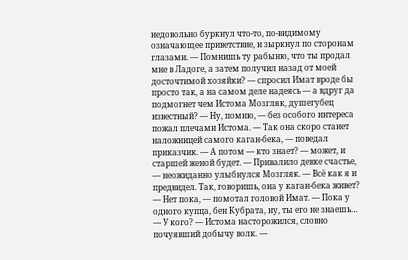недовольно буркнул что-то, по-видимому означающее приветствие, и зыркнул по сторонам глазами. — Помнишь ту рабыню, что ты продал мне в Ладоге, а затем получил назад от моей досточтимой хозяйки? — спросил Имат вроде бы просто так, а на самом деле надеясь — а вдруг да подмогнет чем Истома Мозгляк, душегубец известный? — Ну, помню, — без особого интереса пожал плечами Истома. — Так она скоро станет наложницей самого каган-бека, — поведал приказчик. — А потом — кто знает? — может, и старшей женой будет. — Привалило девке счастье, — неожиданно улыбнулся Мозгляк. — Всё как я и предвидел. Так, говоришь, она у каган-бека живет? — Нет пока, — помотал головой Имат. — Пока у одного купца, бен Кубрата, ну, ты его не знаешь… — У кого? — Истома насторожился, словно почуявший добычу волк. —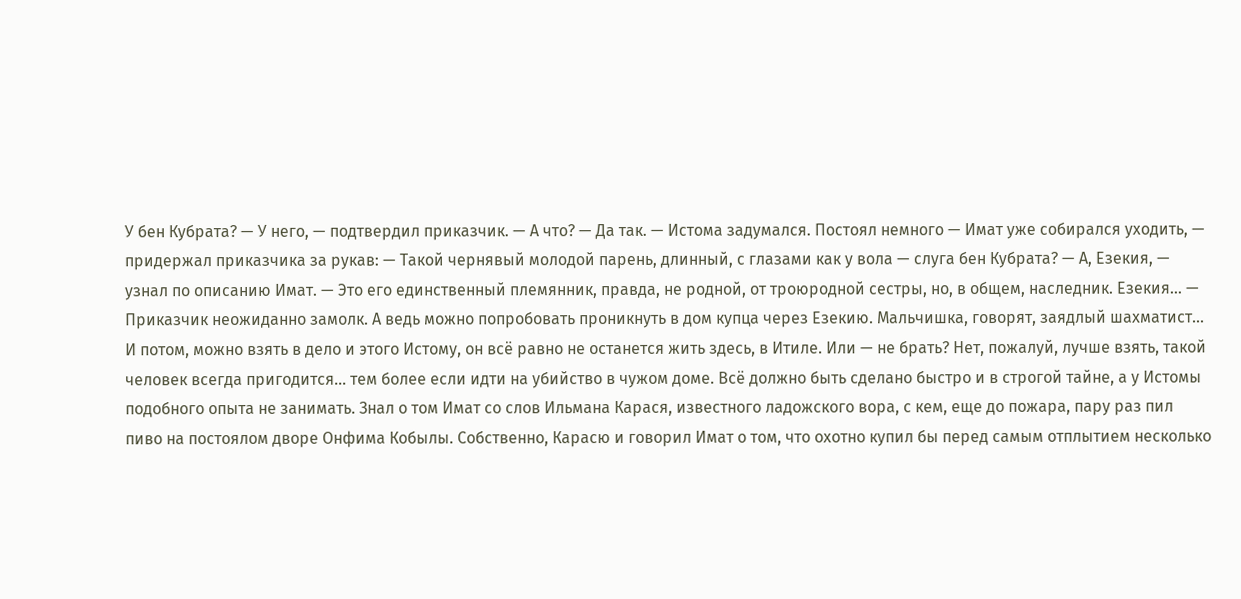У бен Кубрата? — У него, — подтвердил приказчик. — А что? — Да так. — Истома задумался. Постоял немного — Имат уже собирался уходить, — придержал приказчика за рукав: — Такой чернявый молодой парень, длинный, с глазами как у вола — слуга бен Кубрата? — А, Езекия, — узнал по описанию Имат. — Это его единственный племянник, правда, не родной, от троюродной сестры, но, в общем, наследник. Езекия… — Приказчик неожиданно замолк. А ведь можно попробовать проникнуть в дом купца через Езекию. Мальчишка, говорят, заядлый шахматист… И потом, можно взять в дело и этого Истому, он всё равно не останется жить здесь, в Итиле. Или — не брать? Нет, пожалуй, лучше взять, такой человек всегда пригодится… тем более если идти на убийство в чужом доме. Всё должно быть сделано быстро и в строгой тайне, а у Истомы подобного опыта не занимать. Знал о том Имат со слов Ильмана Карася, известного ладожского вора, с кем, еще до пожара, пару раз пил пиво на постоялом дворе Онфима Кобылы. Собственно, Карасю и говорил Имат о том, что охотно купил бы перед самым отплытием несколько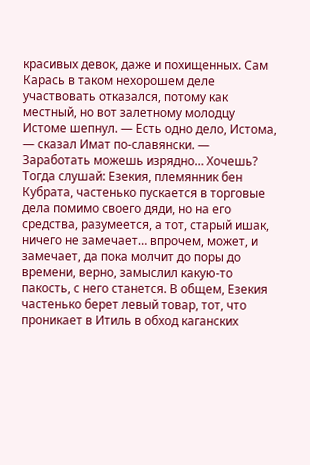красивых девок, даже и похищенных. Сам Карась в таком нехорошем деле участвовать отказался, потому как местный, но вот залетному молодцу Истоме шепнул. — Есть одно дело, Истома, — сказал Имат по-славянски. — Заработать можешь изрядно… Хочешь? Тогда слушай: Езекия, племянник бен Кубрата, частенько пускается в торговые дела помимо своего дяди, но на его средства, разумеется, а тот, старый ишак, ничего не замечает… впрочем, может, и замечает, да пока молчит до поры до времени, верно, замыслил какую-то пакость, с него станется. В общем, Езекия частенько берет левый товар, тот, что проникает в Итиль в обход каганских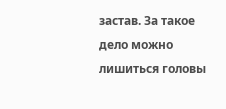застав. За такое дело можно лишиться головы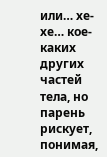или… хе-хе… кое-каких других частей тела, но парень рискует, понимая,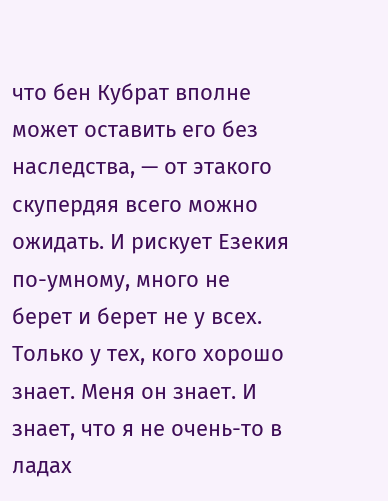что бен Кубрат вполне может оставить его без наследства, — от этакого скупердяя всего можно ожидать. И рискует Езекия по-умному, много не берет и берет не у всех. Только у тех, кого хорошо знает. Меня он знает. И знает, что я не очень-то в ладах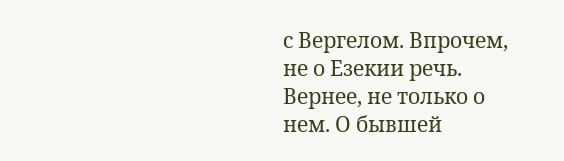с Вергелом. Впрочем, не о Езекии речь. Вернее, не только о нем. О бывшей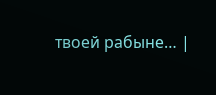твоей рабыне… |